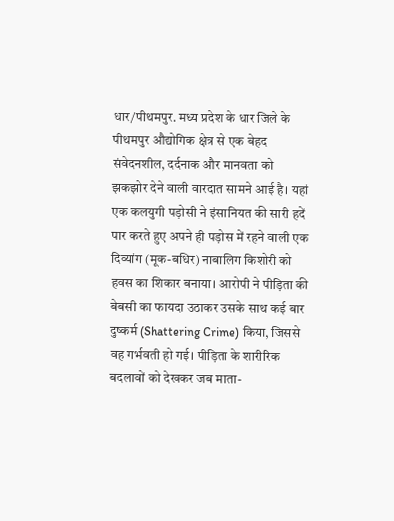धार/पीथमपुर. मध्य प्रदेश के धार जिले के पीथमपुर औद्योगिक क्षेत्र से एक बेहद संवेदनशील, दर्दनाक और मानवता को झकझोर देने वाली वारदात सामने आई है। यहां एक कलयुगी पड़ोसी ने इंसानियत की सारी हदें पार करते हुए अपने ही पड़ोस में रहने वाली एक दिव्यांग (मूक-बधिर) नाबालिग किशोरी को हवस का शिकार बनाया। आरोपी ने पीड़िता की बेबसी का फायदा उठाकर उसके साथ कई बार दुष्कर्म (Shattering Crime) किया, जिससे वह गर्भवती हो गई। पीड़िता के शारीरिक बदलावों को देखकर जब माता-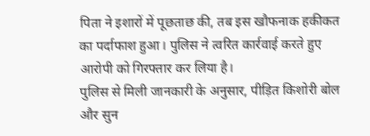पिता ने इशारों में पूछताछ की, तब इस खौफनाक हकीकत का पर्दाफाश हुआ। पुलिस ने त्वरित कार्रवाई करते हुए आरोपी को गिरफ्तार कर लिया है।
पुलिस से मिली जानकारी के अनुसार, पीड़ित किशोरी बोल और सुन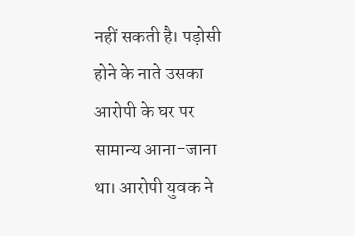नहीं सकती है। पड़ोसी होने के नाते उसका आरोपी के घर पर सामान्य आना-जाना था। आरोपी युवक ने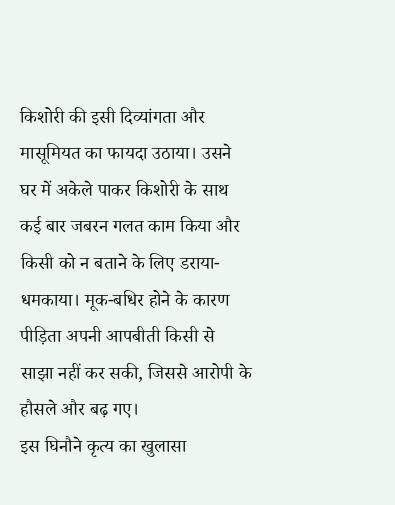किशोरी की इसी दिव्यांगता और मासूमियत का फायदा उठाया। उसने घर में अकेले पाकर किशोरी के साथ कई बार जबरन गलत काम किया और किसी को न बताने के लिए डराया-धमकाया। मूक-बधिर होने के कारण पीड़िता अपनी आपबीती किसी से साझा नहीं कर सकी, जिससे आरोपी के हौसले और बढ़ गए।
इस घिनौने कृत्य का खुलासा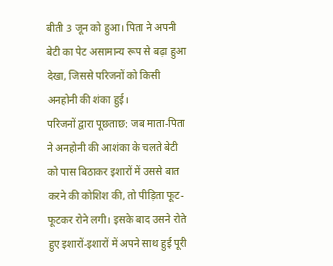बीती 3 जून को हुआ। पिता ने अपनी बेटी का पेट असामान्य रूप से बढ़ा हुआ देखा, जिससे परिजनों को किसी अनहोनी की शंका हुई।
परिजनों द्वारा पूछताछ: जब माता-पिता ने अनहोनी की आशंका के चलते बेटी को पास बिठाकर इशारों में उससे बात करने की कोशिश की, तो पीड़िता फूट-फूटकर रोने लगी। इसके बाद उसने रोते हुए इशारों-इशारों में अपने साथ हुई पूरी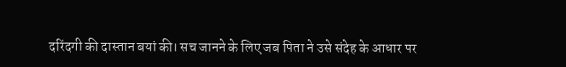दरिंदगी की दास्तान बयां की। सच जानने के लिए जब पिता ने उसे संदेह के आधार पर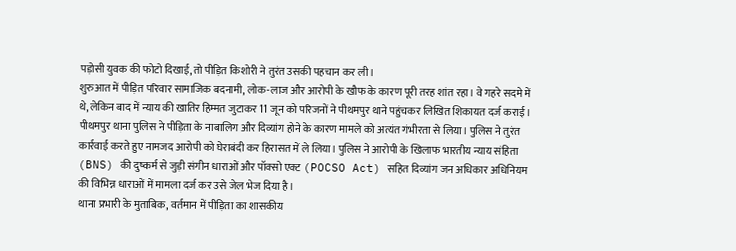पड़ोसी युवक की फोटो दिखाई, तो पीड़ित किशोरी ने तुरंत उसकी पहचान कर ली।
शुरुआत में पीड़ित परिवार सामाजिक बदनामी, लोक-लाज और आरोपी के खौफ के कारण पूरी तरह शांत रहा। वे गहरे सदमे में थे, लेकिन बाद में न्याय की खातिर हिम्मत जुटाकर 11 जून को परिजनों ने पीथमपुर थाने पहुंचकर लिखित शिकायत दर्ज कराई।
पीथमपुर थाना पुलिस ने पीड़िता के नाबालिग और दिव्यांग होने के कारण मामले को अत्यंत गंभीरता से लिया। पुलिस ने तुरंत कार्रवाई करते हुए नामजद आरोपी को घेराबंदी कर हिरासत में ले लिया। पुलिस ने आरोपी के खिलाफ भारतीय न्याय संहिता (BNS) की दुष्कर्म से जुड़ी संगीन धाराओं और पॉक्सो एक्ट (POCSO Act) सहित दिव्यांग जन अधिकार अधिनियम की विभिन्न धाराओं में मामला दर्ज कर उसे जेल भेज दिया है।
थाना प्रभारी के मुताबिक, वर्तमान में पीड़िता का शासकीय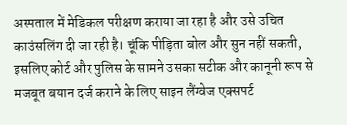अस्पताल में मेडिकल परीक्षण कराया जा रहा है और उसे उचित काउंसलिंग दी जा रही है। चूंकि पीड़िता बोल और सुन नहीं सकती, इसलिए कोर्ट और पुलिस के सामने उसका सटीक और कानूनी रूप से मजबूत बयान दर्ज कराने के लिए साइन लैंग्वेज एक्सपर्ट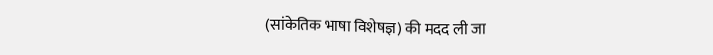(सांकेतिक भाषा विशेषज्ञ) की मदद ली जा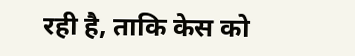रही है, ताकि केस को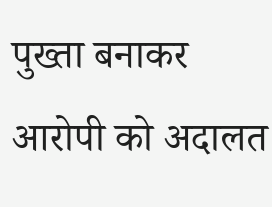पुख्ता बनाकर आरोपी को अदालत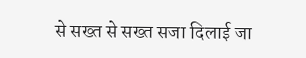से सख्त से सख्त सजा दिलाई जा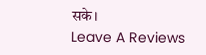सके।
Leave A Reviews